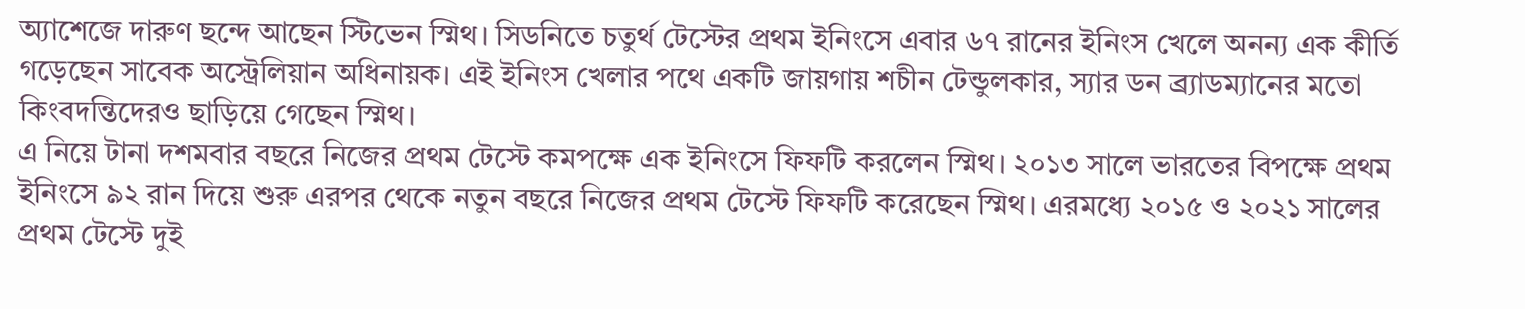অ্যাশেজে দারুণ ছন্দে আছেন স্টিভেন স্মিথ। সিডনিতে চতুর্থ টেস্টের প্রথম ইনিংসে এবার ৬৭ রানের ইনিংস খেলে অনন্য এক কীর্তি গড়েছেন সাবেক অস্ট্রেলিয়ান অধিনায়ক। এই ইনিংস খেলার পথে একটি জায়গায় শচীন টেন্ডুলকার, স্যার ডন ব্র্যাডম্যানের মতো কিংবদন্তিদেরও ছাড়িয়ে গেছেন স্মিথ।
এ নিয়ে টানা দশমবার বছরে নিজের প্রথম টেস্টে কমপক্ষে এক ইনিংসে ফিফটি করলেন স্মিথ। ২০১৩ সালে ভারতের বিপক্ষে প্রথম ইনিংসে ৯২ রান দিয়ে শুরু এরপর থেকে নতুন বছরে নিজের প্রথম টেস্টে ফিফটি করেছেন স্মিথ। এরমধ্যে ২০১৫ ও ২০২১ সালের প্রথম টেস্টে দুই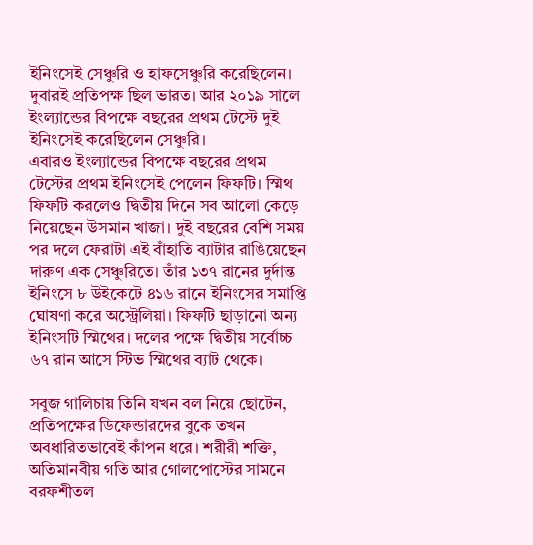ইনিংসেই সেঞ্চুরি ও হাফসেঞ্চুরি করেছিলেন। দুবারই প্রতিপক্ষ ছিল ভারত। আর ২০১৯ সালে ইংল্যান্ডের বিপক্ষে বছরের প্রথম টেস্টে দুই ইনিংসেই করেছিলেন সেঞ্চুরি।
এবারও ইংল্যান্ডের বিপক্ষে বছরের প্রথম টেস্টের প্রথম ইনিংসেই পেলেন ফিফটি। স্মিথ ফিফটি করলেও দ্বিতীয় দিনে সব আলো কেড়ে নিয়েছেন উসমান খাজা। দুই বছরের বেশি সময় পর দলে ফেরাটা এই বাঁহাতি ব্যাটার রাঙিয়েছেন দারুণ এক সেঞ্চুরিতে। তাঁর ১৩৭ রানের দুর্দান্ত ইনিংসে ৮ উইকেটে ৪১৬ রানে ইনিংসের সমাপ্তি ঘোষণা করে অস্ট্রেলিয়া। ফিফটি ছাড়ানো অন্য ইনিংসটি স্মিথের। দলের পক্ষে দ্বিতীয় সর্বোচ্চ ৬৭ রান আসে স্টিভ স্মিথের ব্যাট থেকে।

সবুজ গালিচায় তিনি যখন বল নিয়ে ছোটেন, প্রতিপক্ষের ডিফেন্ডারদের বুকে তখন অবধারিতভাবেই কাঁপন ধরে। শরীরী শক্তি, অতিমানবীয় গতি আর গোলপোস্টের সামনে বরফশীতল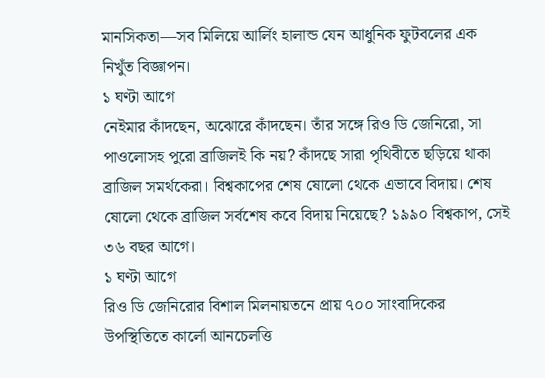মানসিকতা—সব মিলিয়ে আর্লিং হালান্ড যেন আধুনিক ফুটবলের এক নিখুঁত বিজ্ঞাপন।
১ ঘণ্টা আগে
নেইমার কাঁদছেন, অঝোরে কাঁদছেন। তাঁর সঙ্গে রিও ডি জেনিরো, সা পাওলোসহ পুরো ব্রাজিলই কি নয়? কাঁদছে সারা পৃথিবীতে ছড়িয়ে থাকা ব্রাজিল সমর্থকেরা। বিশ্বকাপের শেষ ষোলো থেকে এভাবে বিদায়। শেষ ষোলো থেকে ব্রাজিল সর্বশেষ কবে বিদায় নিয়েছে? ১৯৯০ বিশ্বকাপ, সেই ৩৬ বছর আগে।
১ ঘণ্টা আগে
রিও ডি জেনিরোর বিশাল মিলনায়তনে প্রায় ৭০০ সাংবাদিকের উপস্থিতিতে কার্লো আনচেলত্তি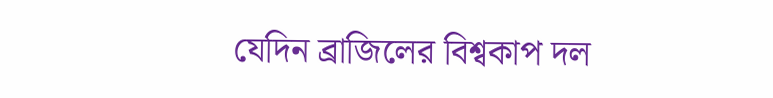যেদিন ব্রাজিলের বিশ্বকাপ দল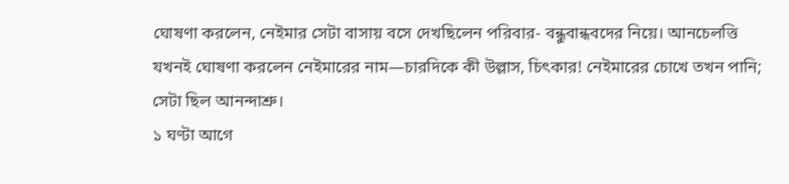ঘোষণা করলেন, নেইমার সেটা বাসায় বসে দেখছিলেন পরিবার- বন্ধুবান্ধবদের নিয়ে। আনচেলত্তি যখনই ঘোষণা করলেন নেইমারের নাম—চারদিকে কী উল্লাস, চিৎকার! নেইমারের চোখে তখন পানি; সেটা ছিল আনন্দাশ্রু।
১ ঘণ্টা আগে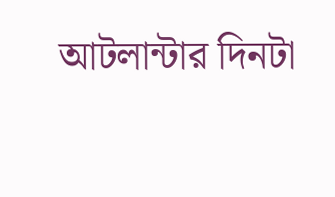আটলান্টার দিনটা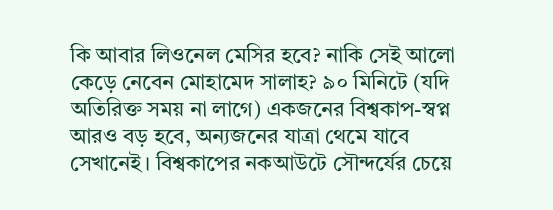কি আবার লিওনেল মেসির হবে? নাকি সেই আলো কেড়ে নেবেন মোহামেদ সালাহ? ৯০ মিনিটে (যদি অতিরিক্ত সময় না লাগে) একজনের বিশ্বকাপ-স্বপ্ন আরও বড় হবে, অন্যজনের যাত্রা থেমে যাবে সেখানেই। বিশ্বকাপের নকআউটে সৌন্দর্যের চেয়ে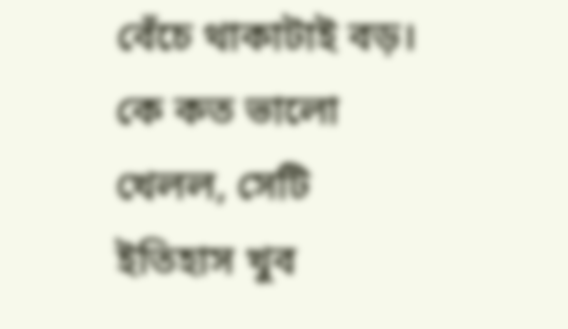বেঁচে থাকাটাই বড়। কে কত ভালো খেলল, সেটি ইতিহাস খুব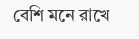বেশি মনে রাখে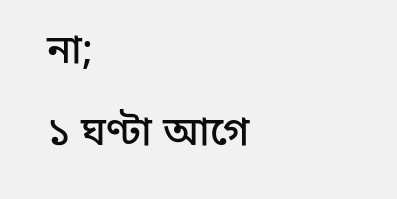না;
১ ঘণ্টা আগে